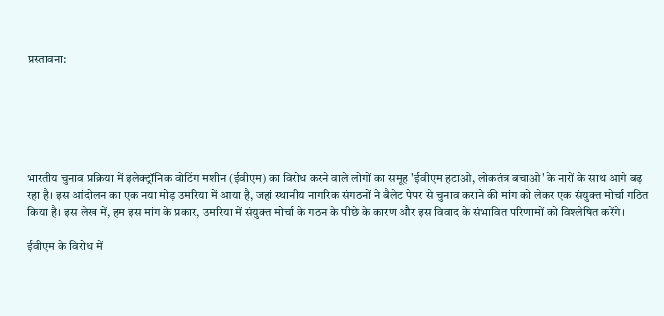प्रस्तावना:






भारतीय चुनाव प्रक्रिया में इलेक्ट्रॉनिक वोटिंग मशीन (ईवीएम) का विरोध करने वाले लोगों का समूह 'ईवीएम हटाओ, लोकतंत्र बचाओ' के नारों के साथ आगे बढ़ रहा है। इस आंदोलन का एक नया मोड़ उमरिया में आया है, जहां स्थानीय नागरिक संगठनों ने बैलेट पेपर से चुनाव कराने की मांग को लेकर एक संयुक्त मोर्चा गठित किया है। इस लेख में, हम इस मांग के प्रकार, उमरिया में संयुक्त मोर्चा के गठन के पीछे के कारण और इस विवाद के संभावित परिणामों को विश्लेषित करेंगे।

ईवीएम के विरोध में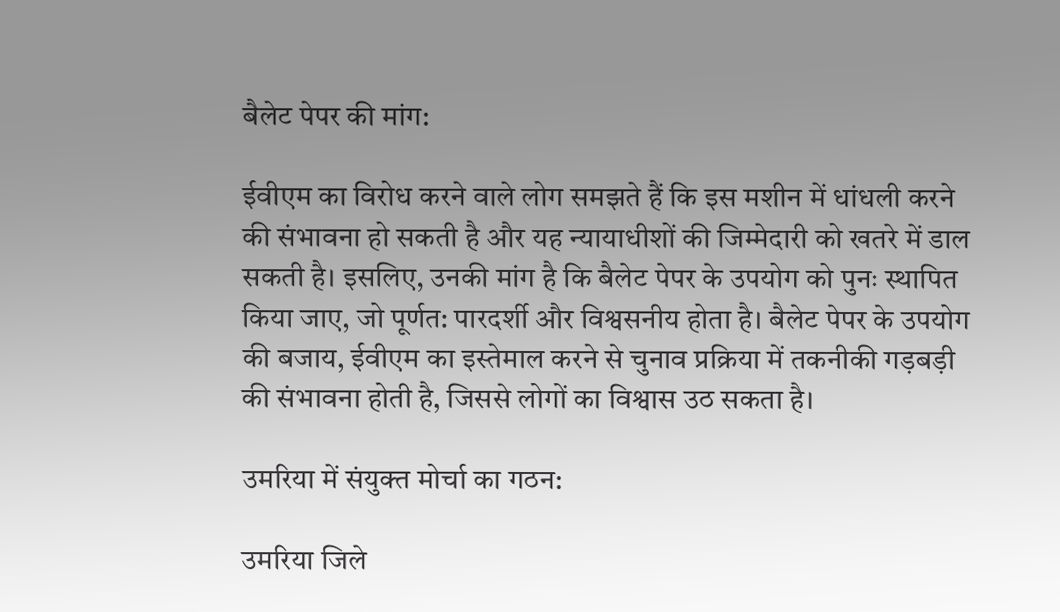बैलेट पेपर की मांग:

ईवीएम का विरोध करने वाले लोग समझते हैं कि इस मशीन में धांधली करने की संभावना हो सकती है और यह न्यायाधीशों की जिम्मेदारी को खतरे में डाल सकती है। इसलिए, उनकी मांग है कि बैलेट पेपर के उपयोग को पुनः स्थापित किया जाए, जो पूर्णत: पारदर्शी और विश्वसनीय होता है। बैलेट पेपर के उपयोग की बजाय, ईवीएम का इस्तेमाल करने से चुनाव प्रक्रिया में तकनीकी गड़बड़ी की संभावना होती है, जिससे लोगों का विश्वास उठ सकता है।

उमरिया में संयुक्त मोर्चा का गठन:

उमरिया जिले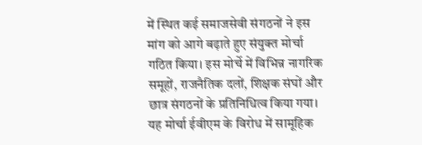में स्थित कई समाजसेवी संगठनों ने इस मांग को आगे बढ़ाते हुए संयुक्त मोर्चा गठित किया। इस मोर्चे में विभिन्न नागरिक समूहों, राजनैतिक दलों, शिक्षक संघों और छात्र संगठनों के प्रतिनिधित्व किया गया। यह मोर्चा ईवीएम के विरोध में सामूहिक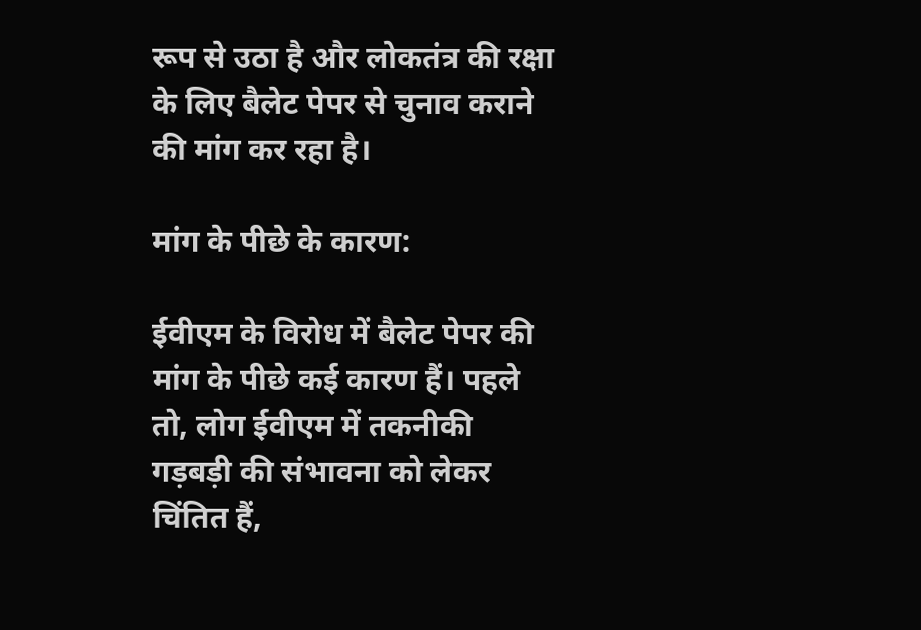रूप से उठा है और लोकतंत्र की रक्षा के लिए बैलेट पेपर से चुनाव कराने की मांग कर रहा है।

मांग के पीछे के कारण:

ईवीएम के विरोध में बैलेट पेपर की मांग के पीछे कई कारण हैं। पहले तो, लोग ईवीएम में तकनीकी गड़बड़ी की संभावना को लेकर चिंतित हैं,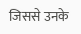जिससे उनके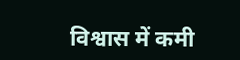विश्वास में कमी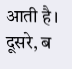आती है। दूसरे, ब